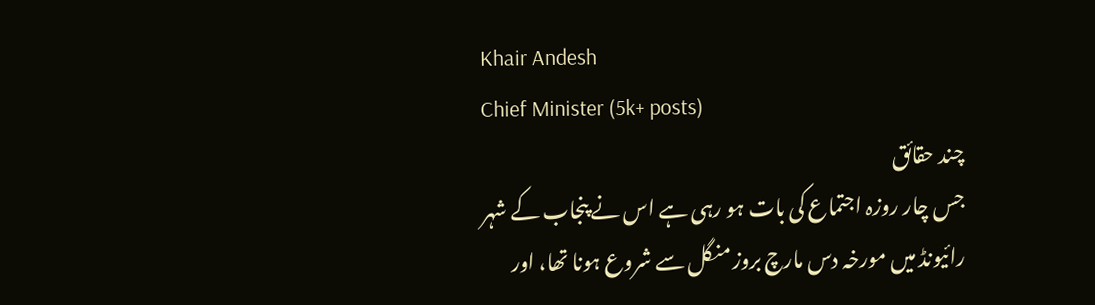Khair Andesh
Chief Minister (5k+ posts)
چند حقائق
جس چار روزہ اجتماع کی بات ہو رہی ہے اس نے پنجاب کے شہر رائیونڈ میں مورخہ دس مارچ بروز منگل سے شروع ہونا تھا، اور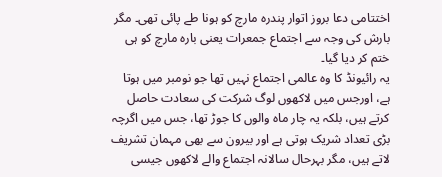اختتامی دعا بروز اتوار پندرہ مارچ کو ہونا طے پائی تھی۔ مگر بارش کی وجہ سے اجتماع جمعرات یعنی بارہ مارچ کو ہی ختم کر دیا گیا۔
یہ رائیونڈ کا وہ عالمی اجتماع نہیں تھا جو نومبر میں ہوتا ہے، اورجس میں لاکھوں لوگ شرکت کی سعادت حاصل کرتے ہیں، بلکہ یہ چار ماہ والوں کا جوڑ تھا، جس میں اگرچہ بڑی تعداد شریک ہوتی ہے اور بیرون سے بھی مہمان تشریف لاتے ہیں، مگر بہرحال سالانہ اجتماع والے لاکھوں جیسی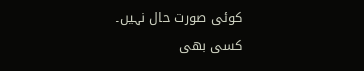کوئی صورت حال نہیں۔
کسی بھی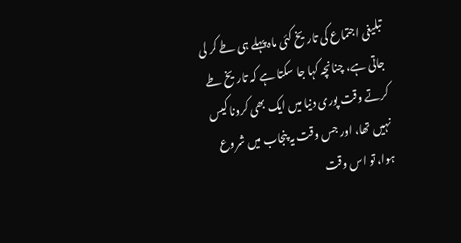تبلیغی اجتماع کی تاریخ کئی ماہ پہلے ہی طے کر لی جاتی ہے، چنانچہ کہا جا سکتا ہے کہ تاریخ طے کرتے وقت پوری دنیا میں ایک بھی کرونا کیس نہیں تھا، اور جس وقت یہ پنجاب میں شروع ہوا، تو اس وقت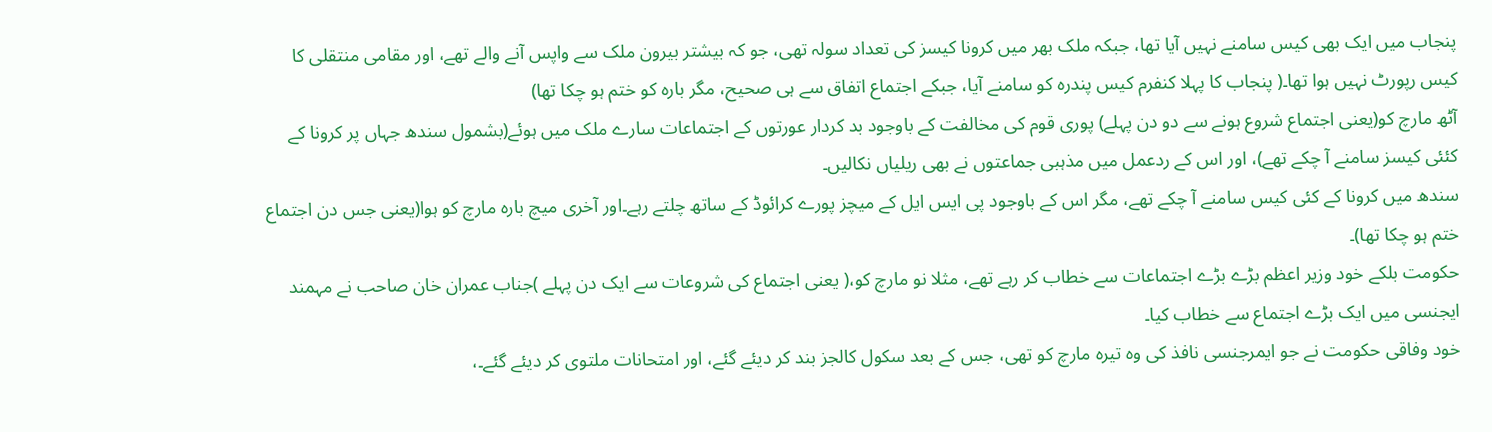پنجاب میں ایک بھی کیس سامنے نہیں آیا تھا، جبکہ ملک بھر میں کرونا کیسز کی تعداد سولہ تھی، جو کہ بیشتر بیرون ملک سے واپس آنے والے تھے، اور مقامی منتقلی کا کیس رپورٹ نہیں ہوا تھا۔( پنجاب کا پہلا کنفرم کیس پندرہ کو سامنے آیا، جبکے اجتماع اتفاق سے ہی صحیح، مگر بارہ کو ختم ہو چکا تھا)
آٹھ مارچ کو(یعنی اجتماع شروع ہونے سے دو دن پہلے) پوری قوم کی مخالفت کے باوجود بد کردار عورتوں کے اجتماعات سارے ملک میں ہوئے(بشمول سندھ جہاں پر کرونا کے کئئی کیسز سامنے آ چکے تھے)، اور اس کے ردعمل میں مذہبی جماعتوں نے بھی ریلیاں نکالیں۔
سندھ میں کرونا کے کئی کیس سامنے آ چکے تھے، مگر اس کے باوجود پی ایس ایل کے میچز پورے کرائوڈ کے ساتھ چلتے رہے۔اور آخری میچ بارہ مارچ کو ہوا(یعنی جس دن اجتماع ختم ہو چکا تھا)۔
حکومت بلکے خود وزیر اعظم بڑے بڑے اجتماعات سے خطاب کر رہے تھے، مثلا نو مارچ کو،( یعنی اجتماع کی شروعات سے ایک دن پہلے )جناب عمران خان صاحب نے مہمند ایجنسی میں ایک بڑے اجتماع سے خطاب کیا۔
خود وفاقی حکومت نے جو ایمرجنسی نافذ کی وہ تیرہ مارچ کو تھی، جس کے بعد سکول کالجز بند کر دیئے گئے، اور امتحانات ملتوی کر دیئے گئے۔،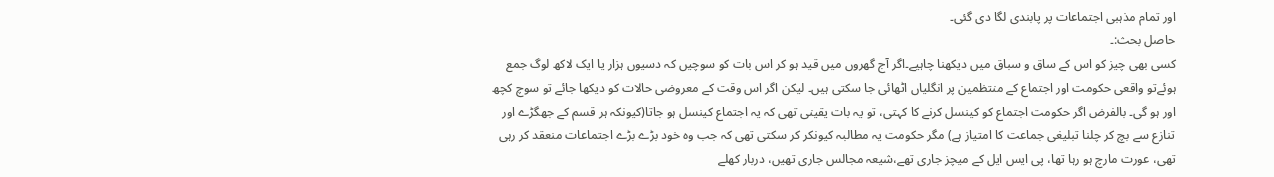اور تمام مذہبی اجتماعات پر پابندی لگا دی گئی۔
حاصل بحث:۔
کسی بھی چیز کو اس کے ساق و سباق میں دیکھنا چاہیے۔اگر آج گھروں میں قید ہو کر اس بات کو سوچیں کہ دسیوں ہزار یا ایک لاکھ لوگ جمع ہوئےتو واقعی حکومت اور اجتماع کے منتظمین پر انگلیاں اٹھائی جا سکتی ہیں۔ لیکن اگر اس وقت کے معروضی حالات کو دیکھا جائے تو سوچ کچھ اور ہو گی۔ بالفرض اگر حکومت اجتماع کو کینسل کرنے کا کہتی، تو یہ بات یقینی تھی کہ یہ اجتماع کینسل ہو جاتا(کیونکہ ہر قسم کے جھگڑے اور تنازع سے بچ کر چلنا تبلیغی جماعت کا امتیاز ہے) مگر حکومت یہ مطالبہ کیونکر کر سکتی تھی کہ جب وہ خود بڑے بڑے اجتماعات منعقد کر رہی تھی، عورت مارچ ہو رہا تھا، پی ایس ایل کے میچز جاری تھے،شیعہ مجالس جاری تھیں، دربار کھلے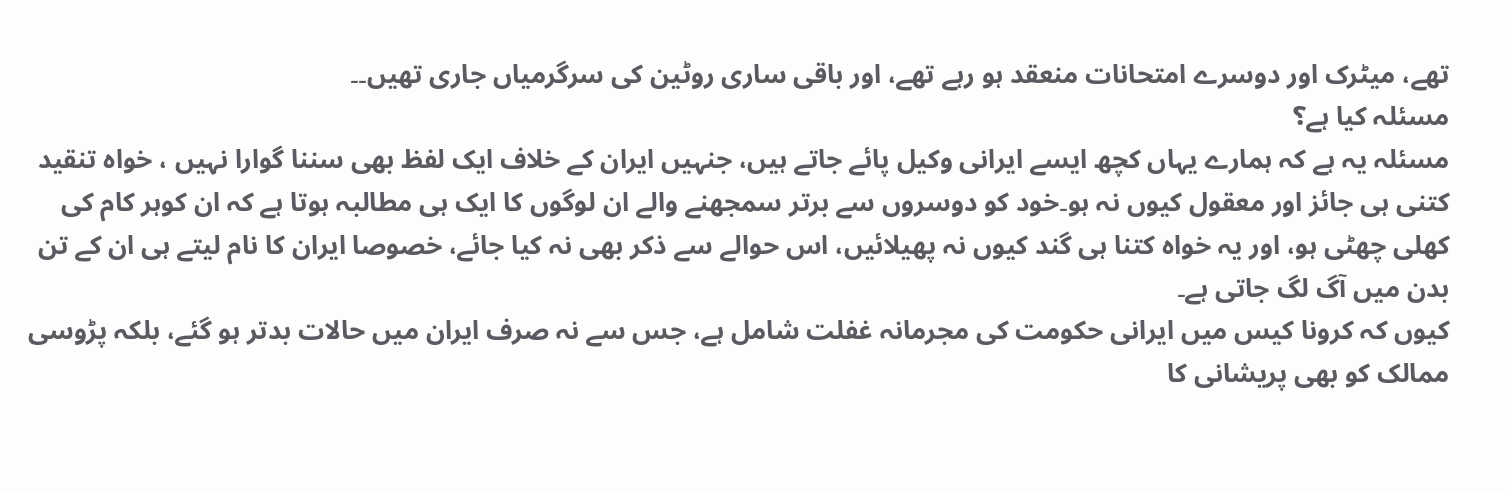تھے، میٹرک اور دوسرے امتحانات منعقد ہو رہے تھے، اور باقی ساری روٹین کی سرگرمیاں جاری تھیں۔۔
مسئلہ کیا ہے؟
مسئلہ یہ ہے کہ ہمارے یہاں کچھ ایسے ایرانی وکیل پائے جاتے ہیں، جنہیں ایران کے خلاف ایک لفظ بھی سننا گوارا نہیں ، خواہ تنقید کتنی ہی جائز اور معقول کیوں نہ ہو۔خود کو دوسروں سے برتر سمجھنے والے ان لوگوں کا ایک ہی مطالبہ ہوتا ہے کہ ان کوہر کام کی کھلی چھٹی ہو، اور یہ خواہ کتنا ہی گند کیوں نہ پھیلائیں، اس حوالے سے ذکر بھی نہ کیا جائے، خصوصا ایران کا نام لیتے ہی ان کے تن بدن میں آگ لگ جاتی ہے۔
کیوں کہ کرونا کیس میں ایرانی حکومت کی مجرمانہ غفلت شامل ہے، جس سے نہ صرف ایران میں حالات بدتر ہو گئے، بلکہ پڑوسی ممالک کو بھی پریشانی کا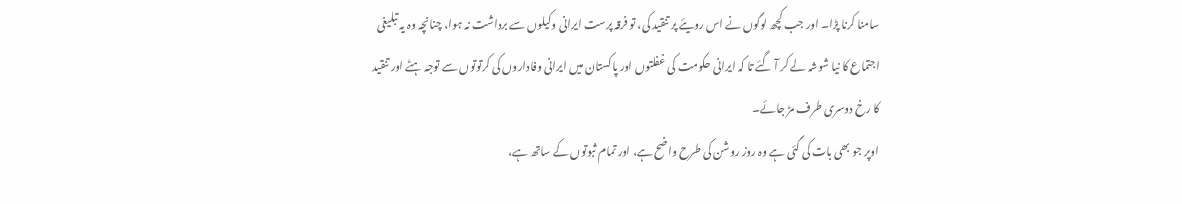سامنا کرنا پڑا۔ اور جب کچھ لوگوں نے اس رویئے پر تنقید کی، تو فرقہ پرست ایرانی وکیلوں سے برداشت نہ ہوا، چنانچہ وہ یہ تبلیغی اجتماع کا نیا شوشہ لے کر آ گئے تا کہ ایرانی حکومت کی غفلتوں اور پاکستان میں ایرانی وفاداروں کی کرتوتوں سے توجہ ہٹے اور تنقید کا رخ دوسری طرف مڑ جائے۔
اوپر جو بھی بات کی گئی ہے وہ روز روشن کی طرح واضح ہے، اور تمام ثبوتوں کے ساتھ ہے،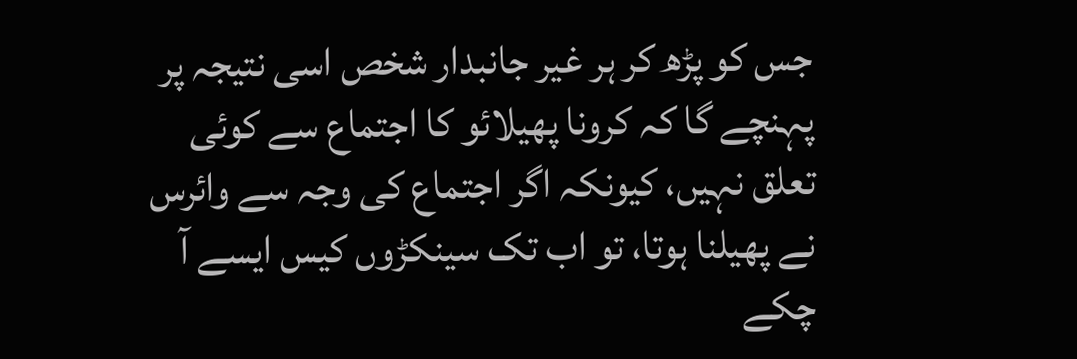جس کو پڑھ کر ہر غیر جانبدار شخص اسی نتیجہ پر پہنچے گا کہ کرونا پھیلائو کا اجتماع سے کوئی تعلق نہیں، کیونکہ اگر اجتماع کی وجہ سے وائرس نے پھیلنا ہوتا، تو اب تک سینکڑوں کیس ایسے آ چکے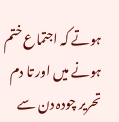ہوتے کہ اجتماع ختم ہونے میں اور تا دم تحریر چودہ دن سے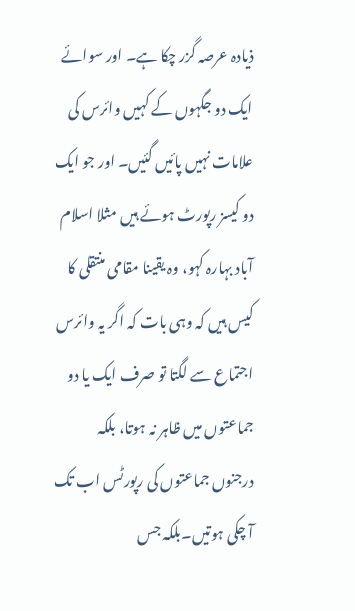ذیادہ عرصہ گزر چکا ہے۔ اور سوائے ایک دو جگہوں کے کہیں وائرس کی علامات نہیں پائیں گئیں۔ اور جو ایک دو کیسز رپورٹ ہوئے ہیں مثلا اسلام آباد بہارہ کہو، وہ یقینا مقامی منتقلی کا کیس ہیں کہ وہی بات کہ اگر یہ وائرس اجتماع سے لگتا تو صرف ایک یا دو جماعتوں میں ظاہر نہ ہوتا، بلکہ درجنوں جماعتوں کی رپورٹس اب تک آ چکی ہوتیں۔بلکہ جس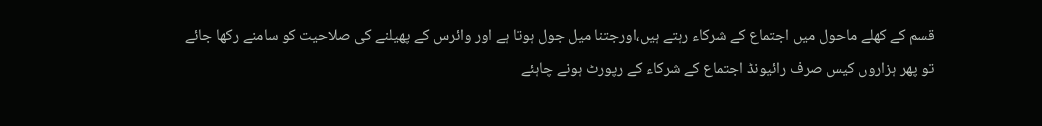قسم کے کھلے ماحول میں اجتماع کے شرکاء رہتے ہیں،اورجتنا میل جول ہوتا ہے اور وائرس کے پھیلنے کی صلاحیت کو سامنے رکھا جائے تو پھر ہزاروں کیس صرف رائیونڈ اجتماع کے شرکاء کے رپورٹ ہونے چاہئے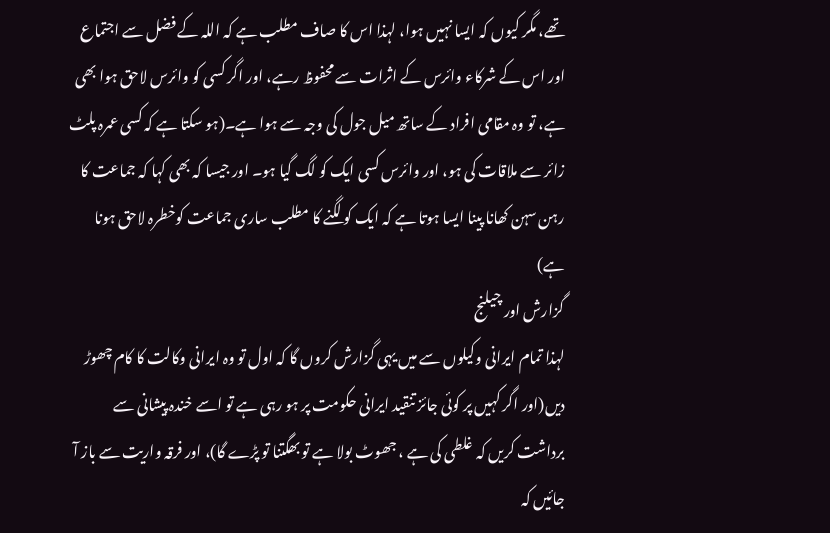تھے، مگر کیوں کہ ایسا نہیں ہوا، لہذا اس کا صاف مطلب ہے کہ اللہ کے فضل سے اجتماع اور اس کے شرکاء وائرس کے اثرات سے محفوظ رہے، اور اگر کسی کو وائرس لاحق ہوا بھی ہے، تو وہ مقامی افراد کے ساتھ میل جول کی وجہ سے ہوا ہے۔(ہو سکتا ہے کہ کسی عمرہ پلٹ زائر سے ملاقات کی ہو، اور وائرس کسی ایک کو لگ گیا ہو۔ اور جیسا کہ بھی کہا کہ جماعت کا رہن سہن کھانا پینا ایسا ہوتا ہے کہ ایک کو لگنے کا مطلب ساری جماعت کوخطرہ لاحق ہونا ہے)
گزارش اور چیلنج
لہذا تمام ایرانی وکیلوں سے میں یہی گزارش کروں گا کہ اول تو وہ ایرانی وکالت کا کام چھوڑ دیں(اور اگر کہیں پر کوئی جائز تنقید ایرانی حکومت پر ہو رہی ہے تو اسے خندہ پیشانی سے برداشت کریں کہ غلطی کی ہے ، جھوٹ بولا ہے تو بھگتنا تو پڑے گا)، اور فرقہ واریت سے باز آ جائیں کہ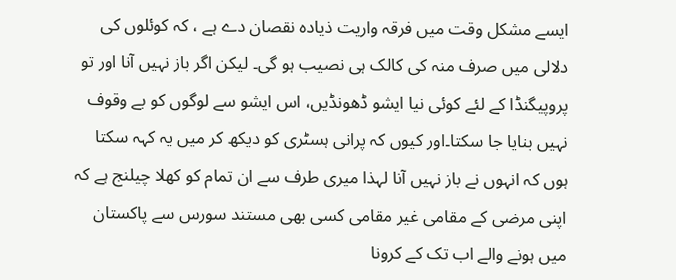ایسے مشکل وقت میں فرقہ واریت ذیادہ نقصان دے ہے ، کہ کوئلوں کی دلالی میں صرف منہ کی کالک ہی نصیب ہو گی۔ لیکن اگر باز نہیں آنا اور تو پروپیگنڈا کے لئے کوئی نیا ایشو ڈھونڈیں، اس ایشو سے لوگوں کو بے وقوف نہیں بنایا جا سکتا۔اور کیوں کہ پرانی ہسٹری کو دیکھ کر میں یہ کہہ سکتا ہوں کہ انہوں نے باز نہیں آنا لہذا میری طرف سے ان تمام کو کھلا چیلنج ہے کہ اپنی مرضی کے مقامی غیر مقامی کسی بھی مستند سورس سے پاکستان میں ہونے والے اب تک کے کرونا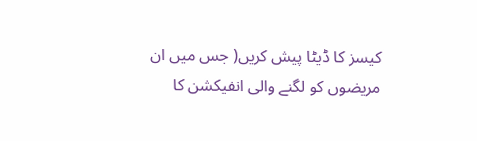کیسز کا ڈیٹا پیش کریں( جس میں ان مریضوں کو لگنے والی انفیکشن کا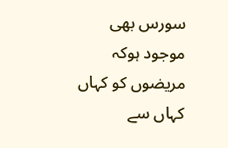سورس بھی موجود ہوکہ مریضوں کو کہاں کہاں سے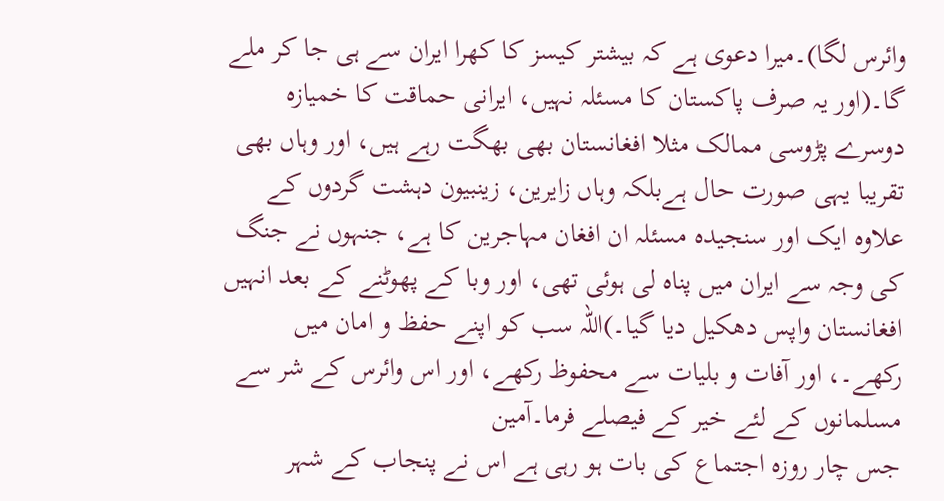وائرس لگا)۔میرا دعوی ہے کہ بیشتر کیسز کا کھرا ایران سے ہی جا کر ملے گا۔(اور یہ صرف پاکستان کا مسئلہ نہیں، ایرانی حماقت کا خمیازہ دوسرے پڑوسی ممالک مثلا افغانستان بھی بھگت رہے ہیں، اور وہاں بھی تقریبا یہی صورت حال ہےبلکہ وہاں زایرین، زینبیون دہشت گردوں کے علاوہ ایک اور سنجیدہ مسئلہ ان افغان مہاجرین کا ہے، جنہوں نے جنگ کی وجہ سے ایران میں پناہ لی ہوئی تھی، اور وبا کے پھوٹنے کے بعد انہیں افغانستان واپس دھکیل دیا گیا۔)اللہ سب کو اپنے حفظ و امان میں رکھے۔، اور آفات و بلیات سے محفوظ رکھے، اور اس وائرس کے شر سے مسلمانوں کے لئے خیر کے فیصلے فرما۔آمین
جس چار روزہ اجتماع کی بات ہو رہی ہے اس نے پنجاب کے شہر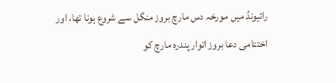رائیونڈ میں مورخہ دس مارچ بروز منگل سے شروع ہونا تھا، اور اختتامی دعا بروز اتوار پندرہ مارچ کو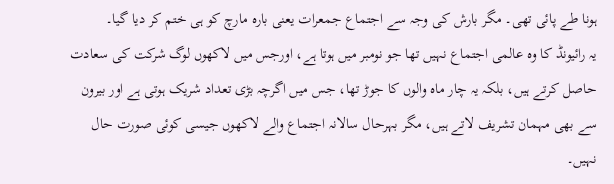ہونا طے پائی تھی۔ مگر بارش کی وجہ سے اجتماع جمعرات یعنی بارہ مارچ کو ہی ختم کر دیا گیا۔
یہ رائیونڈ کا وہ عالمی اجتماع نہیں تھا جو نومبر میں ہوتا ہے، اورجس میں لاکھوں لوگ شرکت کی سعادت حاصل کرتے ہیں، بلکہ یہ چار ماہ والوں کا جوڑ تھا، جس میں اگرچہ بڑی تعداد شریک ہوتی ہے اور بیرون سے بھی مہمان تشریف لاتے ہیں، مگر بہرحال سالانہ اجتماع والے لاکھوں جیسی کوئی صورت حال نہیں۔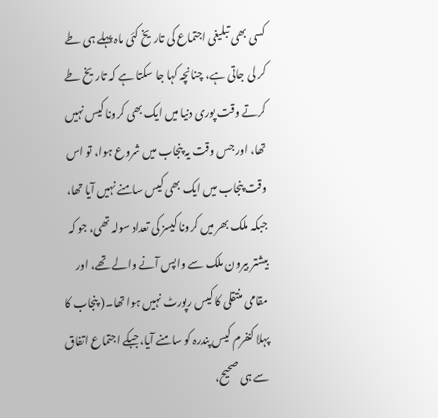کسی بھی تبلیغی اجتماع کی تاریخ کئی ماہ پہلے ہی طے کر لی جاتی ہے، چنانچہ کہا جا سکتا ہے کہ تاریخ طے کرتے وقت پوری دنیا میں ایک بھی کرونا کیس نہیں تھا، اور جس وقت یہ پنجاب میں شروع ہوا، تو اس وقت پنجاب میں ایک بھی کیس سامنے نہیں آیا تھا، جبکہ ملک بھر میں کرونا کیسز کی تعداد سولہ تھی، جو کہ بیشتر بیرون ملک سے واپس آنے والے تھے، اور مقامی منتقلی کا کیس رپورٹ نہیں ہوا تھا۔( پنجاب کا پہلا کنفرم کیس پندرہ کو سامنے آیا، جبکے اجتماع اتفاق سے ہی صحیح،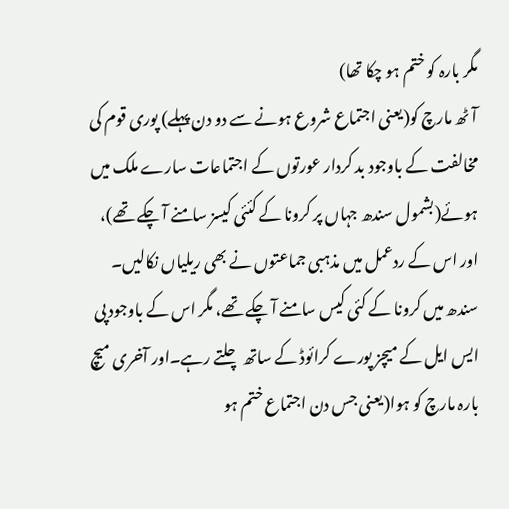مگر بارہ کو ختم ہو چکا تھا)
آٹھ مارچ کو(یعنی اجتماع شروع ہونے سے دو دن پہلے) پوری قوم کی مخالفت کے باوجود بد کردار عورتوں کے اجتماعات سارے ملک میں ہوئے(بشمول سندھ جہاں پر کرونا کے کئئی کیسز سامنے آ چکے تھے)، اور اس کے ردعمل میں مذہبی جماعتوں نے بھی ریلیاں نکالیں۔
سندھ میں کرونا کے کئی کیس سامنے آ چکے تھے، مگر اس کے باوجود پی ایس ایل کے میچز پورے کرائوڈ کے ساتھ چلتے رہے۔اور آخری میچ بارہ مارچ کو ہوا(یعنی جس دن اجتماع ختم ہو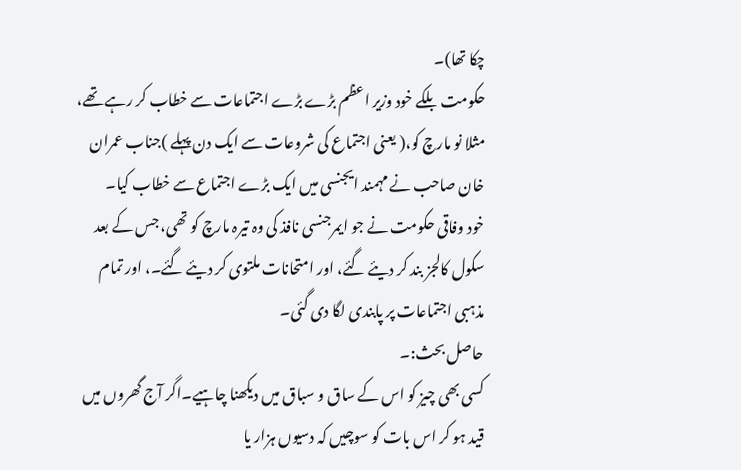چکا تھا)۔
حکومت بلکے خود وزیر اعظم بڑے بڑے اجتماعات سے خطاب کر رہے تھے، مثلا نو مارچ کو،( یعنی اجتماع کی شروعات سے ایک دن پہلے )جناب عمران خان صاحب نے مہمند ایجنسی میں ایک بڑے اجتماع سے خطاب کیا۔
خود وفاقی حکومت نے جو ایمرجنسی نافذ کی وہ تیرہ مارچ کو تھی، جس کے بعد سکول کالجز بند کر دیئے گئے، اور امتحانات ملتوی کر دیئے گئے۔، اور تمام مذہبی اجتماعات پر پابندی لگا دی گئی۔
حاصل بحث:۔
کسی بھی چیز کو اس کے ساق و سباق میں دیکھنا چاہیے۔اگر آج گھروں میں قید ہو کر اس بات کو سوچیں کہ دسیوں ہزار یا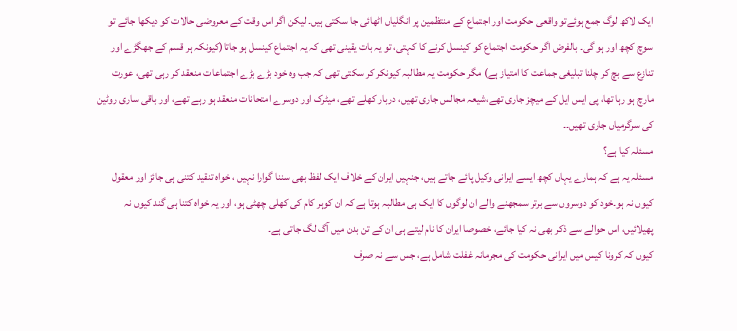ایک لاکھ لوگ جمع ہوئےتو واقعی حکومت اور اجتماع کے منتظمین پر انگلیاں اٹھائی جا سکتی ہیں۔ لیکن اگر اس وقت کے معروضی حالات کو دیکھا جائے تو سوچ کچھ اور ہو گی۔ بالفرض اگر حکومت اجتماع کو کینسل کرنے کا کہتی، تو یہ بات یقینی تھی کہ یہ اجتماع کینسل ہو جاتا(کیونکہ ہر قسم کے جھگڑے اور تنازع سے بچ کر چلنا تبلیغی جماعت کا امتیاز ہے) مگر حکومت یہ مطالبہ کیونکر کر سکتی تھی کہ جب وہ خود بڑے بڑے اجتماعات منعقد کر رہی تھی، عورت مارچ ہو رہا تھا، پی ایس ایل کے میچز جاری تھے،شیعہ مجالس جاری تھیں، دربار کھلے تھے، میٹرک اور دوسرے امتحانات منعقد ہو رہے تھے، اور باقی ساری روٹین کی سرگرمیاں جاری تھیں۔۔
مسئلہ کیا ہے؟
مسئلہ یہ ہے کہ ہمارے یہاں کچھ ایسے ایرانی وکیل پائے جاتے ہیں، جنہیں ایران کے خلاف ایک لفظ بھی سننا گوارا نہیں ، خواہ تنقید کتنی ہی جائز اور معقول کیوں نہ ہو۔خود کو دوسروں سے برتر سمجھنے والے ان لوگوں کا ایک ہی مطالبہ ہوتا ہے کہ ان کوہر کام کی کھلی چھٹی ہو، اور یہ خواہ کتنا ہی گند کیوں نہ پھیلائیں، اس حوالے سے ذکر بھی نہ کیا جائے، خصوصا ایران کا نام لیتے ہی ان کے تن بدن میں آگ لگ جاتی ہے۔
کیوں کہ کرونا کیس میں ایرانی حکومت کی مجرمانہ غفلت شامل ہے، جس سے نہ صرف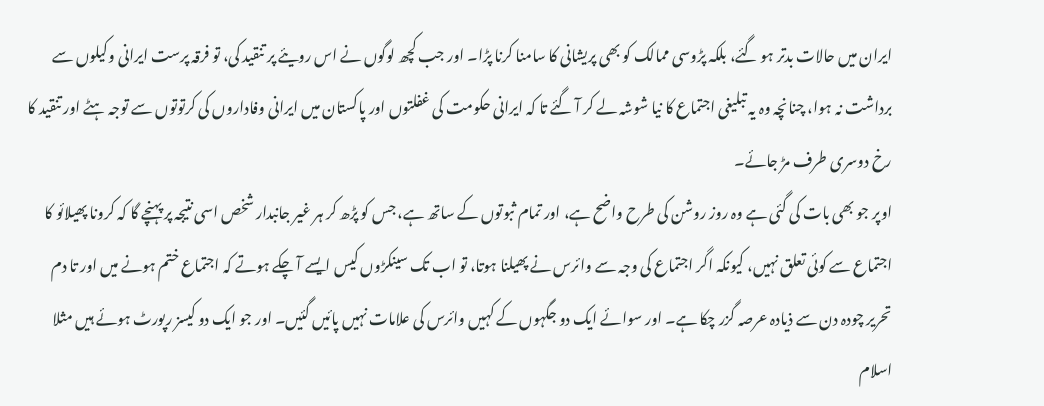ایران میں حالات بدتر ہو گئے، بلکہ پڑوسی ممالک کو بھی پریشانی کا سامنا کرنا پڑا۔ اور جب کچھ لوگوں نے اس رویئے پر تنقید کی، تو فرقہ پرست ایرانی وکیلوں سے برداشت نہ ہوا، چنانچہ وہ یہ تبلیغی اجتماع کا نیا شوشہ لے کر آ گئے تا کہ ایرانی حکومت کی غفلتوں اور پاکستان میں ایرانی وفاداروں کی کرتوتوں سے توجہ ہٹے اور تنقید کا رخ دوسری طرف مڑ جائے۔
اوپر جو بھی بات کی گئی ہے وہ روز روشن کی طرح واضح ہے، اور تمام ثبوتوں کے ساتھ ہے، جس کو پڑھ کر ہر غیر جانبدار شخص اسی نتیجہ پر پہنچے گا کہ کرونا پھیلائو کا اجتماع سے کوئی تعلق نہیں، کیونکہ اگر اجتماع کی وجہ سے وائرس نے پھیلنا ہوتا، تو اب تک سینکڑوں کیس ایسے آ چکے ہوتے کہ اجتماع ختم ہونے میں اور تا دم تحریر چودہ دن سے ذیادہ عرصہ گزر چکا ہے۔ اور سوائے ایک دو جگہوں کے کہیں وائرس کی علامات نہیں پائیں گئیں۔ اور جو ایک دو کیسز رپورٹ ہوئے ہیں مثلا اسلام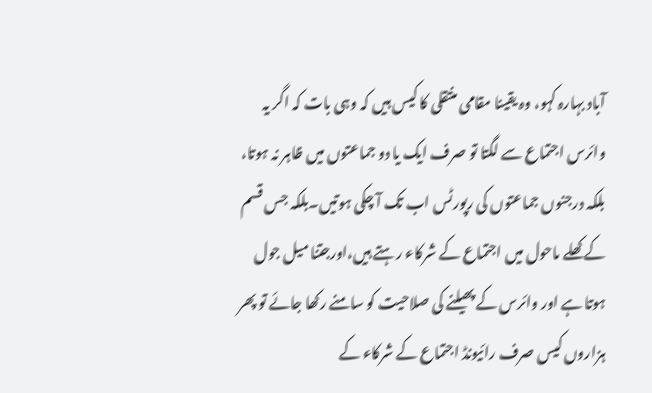آباد بہارہ کہو، وہ یقینا مقامی منتقلی کا کیس ہیں کہ وہی بات کہ اگر یہ وائرس اجتماع سے لگتا تو صرف ایک یا دو جماعتوں میں ظاہر نہ ہوتا، بلکہ درجنوں جماعتوں کی رپورٹس اب تک آ چکی ہوتیں۔بلکہ جس قسم کے کھلے ماحول میں اجتماع کے شرکاء رہتے ہیں،اورجتنا میل جول ہوتا ہے اور وائرس کے پھیلنے کی صلاحیت کو سامنے رکھا جائے تو پھر ہزاروں کیس صرف رائیونڈ اجتماع کے شرکاء کے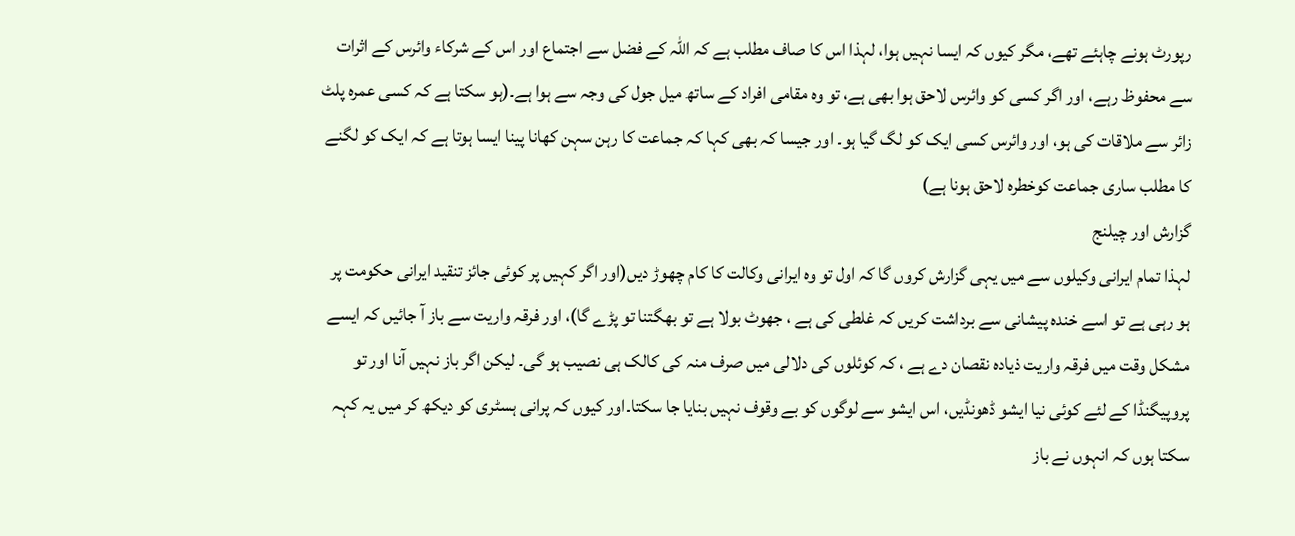رپورٹ ہونے چاہئے تھے، مگر کیوں کہ ایسا نہیں ہوا، لہذا اس کا صاف مطلب ہے کہ اللہ کے فضل سے اجتماع اور اس کے شرکاء وائرس کے اثرات سے محفوظ رہے، اور اگر کسی کو وائرس لاحق ہوا بھی ہے، تو وہ مقامی افراد کے ساتھ میل جول کی وجہ سے ہوا ہے۔(ہو سکتا ہے کہ کسی عمرہ پلٹ زائر سے ملاقات کی ہو، اور وائرس کسی ایک کو لگ گیا ہو۔ اور جیسا کہ بھی کہا کہ جماعت کا رہن سہن کھانا پینا ایسا ہوتا ہے کہ ایک کو لگنے کا مطلب ساری جماعت کوخطرہ لاحق ہونا ہے)
گزارش اور چیلنج
لہذا تمام ایرانی وکیلوں سے میں یہی گزارش کروں گا کہ اول تو وہ ایرانی وکالت کا کام چھوڑ دیں(اور اگر کہیں پر کوئی جائز تنقید ایرانی حکومت پر ہو رہی ہے تو اسے خندہ پیشانی سے برداشت کریں کہ غلطی کی ہے ، جھوٹ بولا ہے تو بھگتنا تو پڑے گا)، اور فرقہ واریت سے باز آ جائیں کہ ایسے مشکل وقت میں فرقہ واریت ذیادہ نقصان دے ہے ، کہ کوئلوں کی دلالی میں صرف منہ کی کالک ہی نصیب ہو گی۔ لیکن اگر باز نہیں آنا اور تو پروپیگنڈا کے لئے کوئی نیا ایشو ڈھونڈیں، اس ایشو سے لوگوں کو بے وقوف نہیں بنایا جا سکتا۔اور کیوں کہ پرانی ہسٹری کو دیکھ کر میں یہ کہہ سکتا ہوں کہ انہوں نے باز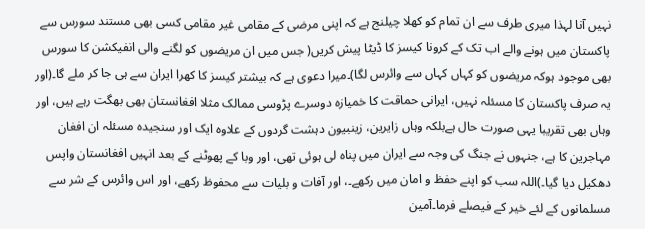نہیں آنا لہذا میری طرف سے ان تمام کو کھلا چیلنج ہے کہ اپنی مرضی کے مقامی غیر مقامی کسی بھی مستند سورس سے پاکستان میں ہونے والے اب تک کے کرونا کیسز کا ڈیٹا پیش کریں( جس میں ان مریضوں کو لگنے والی انفیکشن کا سورس بھی موجود ہوکہ مریضوں کو کہاں کہاں سے وائرس لگا)۔میرا دعوی ہے کہ بیشتر کیسز کا کھرا ایران سے ہی جا کر ملے گا۔(اور یہ صرف پاکستان کا مسئلہ نہیں، ایرانی حماقت کا خمیازہ دوسرے پڑوسی ممالک مثلا افغانستان بھی بھگت رہے ہیں، اور وہاں بھی تقریبا یہی صورت حال ہےبلکہ وہاں زایرین، زینبیون دہشت گردوں کے علاوہ ایک اور سنجیدہ مسئلہ ان افغان مہاجرین کا ہے، جنہوں نے جنگ کی وجہ سے ایران میں پناہ لی ہوئی تھی، اور وبا کے پھوٹنے کے بعد انہیں افغانستان واپس دھکیل دیا گیا۔)اللہ سب کو اپنے حفظ و امان میں رکھے۔، اور آفات و بلیات سے محفوظ رکھے، اور اس وائرس کے شر سے مسلمانوں کے لئے خیر کے فیصلے فرما۔آمین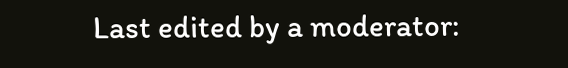Last edited by a moderator: